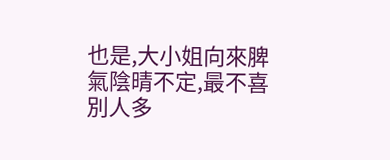也是,大小姐向來脾氣陰晴不定,最不喜別人多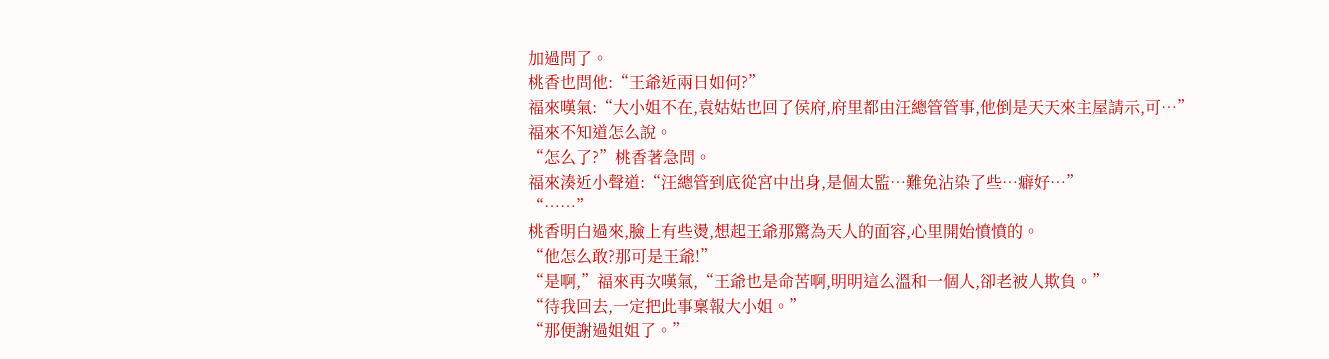加過問了。
桃香也問他:“王爺近兩日如何?”
福來嘆氣:“大小姐不在,袁姑姑也回了侯府,府里都由汪總管管事,他倒是天天來主屋請示,可…”
福來不知道怎么說。
“怎么了?”桃香著急問。
福來湊近小聲道:“汪總管到底從宮中出身,是個太監…難免沾染了些…癖好…”
“……”
桃香明白過來,臉上有些燙,想起王爺那驚為天人的面容,心里開始憤憤的。
“他怎么敢?那可是王爺!”
“是啊,”福來再次嘆氣,“王爺也是命苦啊,明明這么溫和一個人,卻老被人欺負。”
“待我回去,一定把此事稟報大小姐。”
“那便謝過姐姐了。”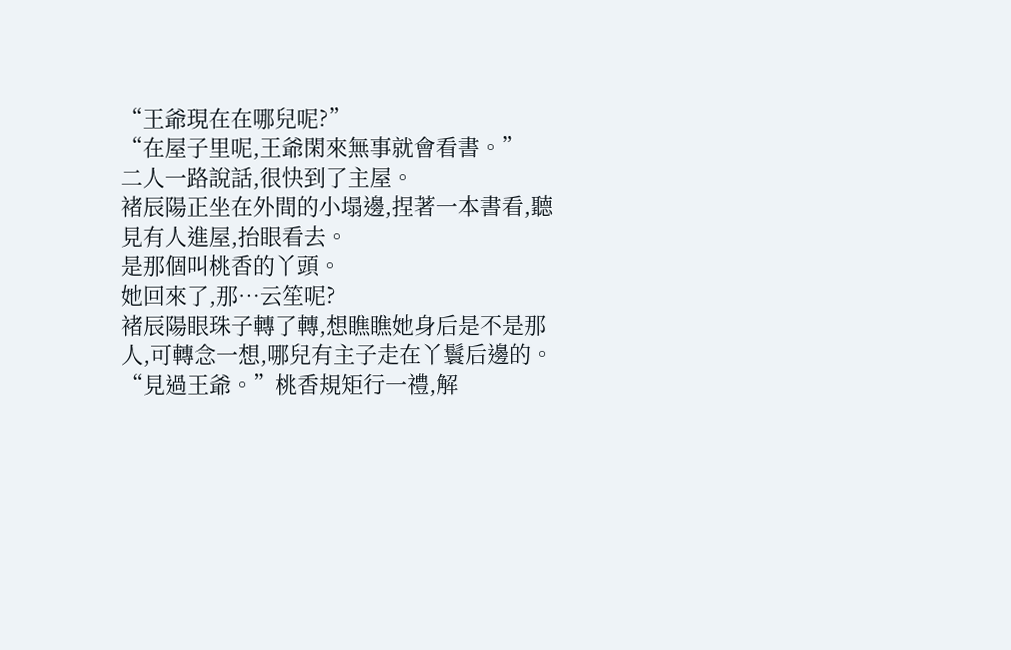“王爺現在在哪兒呢?”
“在屋子里呢,王爺閑來無事就會看書。”
二人一路說話,很快到了主屋。
褚辰陽正坐在外間的小塌邊,捏著一本書看,聽見有人進屋,抬眼看去。
是那個叫桃香的丫頭。
她回來了,那…云笙呢?
褚辰陽眼珠子轉了轉,想瞧瞧她身后是不是那人,可轉念一想,哪兒有主子走在丫鬟后邊的。
“見過王爺。”桃香規矩行一禮,解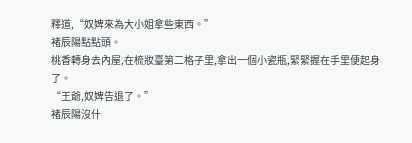釋道,“奴婢來為大小姐拿些東西。”
褚辰陽點點頭。
桃香轉身去內屋,在梳妝臺第二格子里,拿出一個小瓷瓶,緊緊握在手里便起身了。
“王爺,奴婢告退了。”
褚辰陽沒什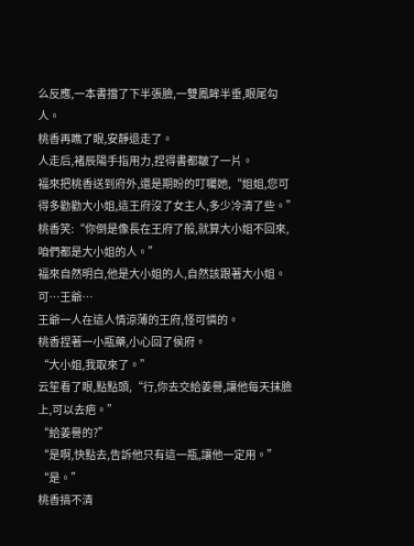么反應,一本書擋了下半張臉,一雙鳳眸半垂,眼尾勾人。
桃香再瞧了眼,安靜退走了。
人走后,褚辰陽手指用力,捏得書都皺了一片。
福來把桃香送到府外,還是期盼的叮囑她,“姐姐,您可得多勸勸大小姐,這王府沒了女主人,多少冷清了些。”
桃香笑:“你倒是像長在王府了般,就算大小姐不回來,咱們都是大小姐的人。”
福來自然明白,他是大小姐的人,自然該跟著大小姐。
可…王爺…
王爺一人在這人情涼薄的王府,怪可憐的。
桃香捏著一小瓶藥,小心回了侯府。
“大小姐,我取來了。”
云笙看了眼,點點頭,“行,你去交給姜譽,讓他每天抹臉上,可以去疤。”
“給姜譽的?”
“是啊,快點去,告訴他只有這一瓶,讓他一定用。”
“是。”
桃香搞不清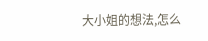大小姐的想法,怎么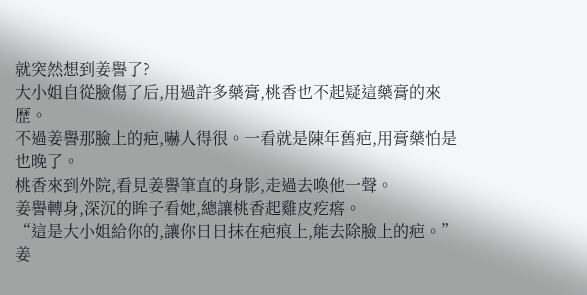就突然想到姜譽了?
大小姐自從臉傷了后,用過許多藥膏,桃香也不起疑這藥膏的來歷。
不過姜譽那臉上的疤,嚇人得很。一看就是陳年舊疤,用膏藥怕是也晚了。
桃香來到外院,看見姜譽筆直的身影,走過去喚他一聲。
姜譽轉身,深沉的眸子看她,總讓桃香起雞皮疙瘩。
“這是大小姐給你的,讓你日日抹在疤痕上,能去除臉上的疤。”
姜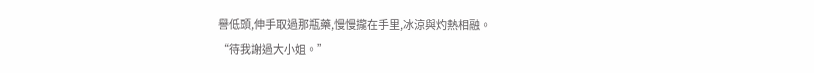譽低頭,伸手取過那瓶藥,慢慢攏在手里,冰涼與灼熱相融。
“待我謝過大小姐。”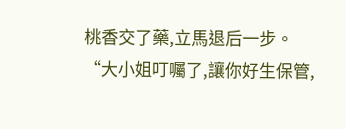桃香交了藥,立馬退后一步。
“大小姐叮囑了,讓你好生保管,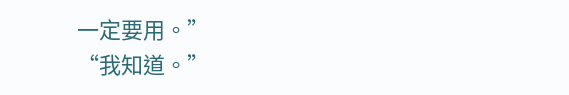一定要用。”
“我知道。”